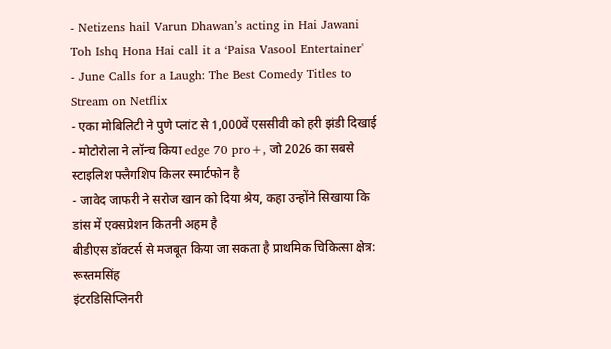- Netizens hail Varun Dhawan’s acting in Hai Jawani Toh Ishq Hona Hai call it a ‘Paisa Vasool Entertainer'
- June Calls for a Laugh: The Best Comedy Titles to Stream on Netflix
- एका मोबिलिटी ने पुणे प्लांट से 1,000वें एससीवी को हरी झंडी दिखाई
- मोटोरोला ने लॉन्च किया edge 70 pro+, जो 2026 का सबसे स्टाइलिश फ्लैगशिप किलर स्मार्टफोन है
- जावेद जाफरी ने सरोज खान को दिया श्रेय, कहा उन्होंने सिखाया कि डांस में एक्सप्रेशन कितनी अहम है
बीडीएस डॉक्टर्स से मजबूत किया जा सकता है प्राथमिक चिकित्सा क्षेत्र: रूस्तमसिंह
इंटरडिसिप्लिनरी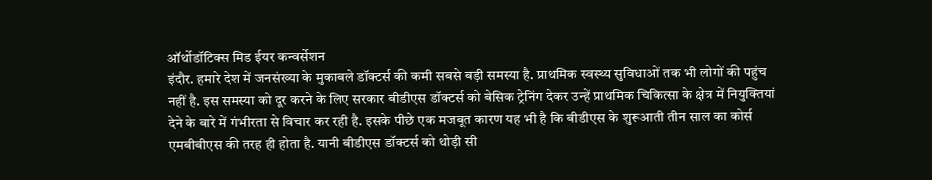ऑर्थोडॉटिक्स मिड ईयर कन्वर्सेशन
इंदौर. हमारे देश में जनसंख्या के मुकाबले डॉक्टर्स की कमी सबसे बड़ी समस्या है. प्राथमिक स्वस्थ्य सुविधाओं तक भी लोगों की पहुंच नहीं है. इस समस्या को दूर करने के लिए सरकार बीडीएस डॉक्टर्स को बेसिक ट्रेनिंग देकर उन्हें प्राथमिक चिकित्सा के क्षेत्र में नियुक्तियां देने के बारे में गंभीरता से विचार कर रही है. इसके पीछे एक मजबूत कारण यह भी है कि बीडीएस के शुरूआती तीन साल का कोर्स एमबीबीएस की तरह ही होता है. यानी बीडीएस डॉक्टर्स को थोड़ी सी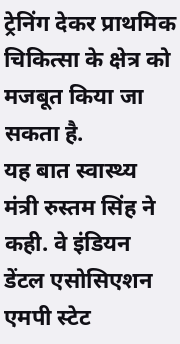ट्रेनिंग देकर प्राथमिक चिकित्सा के क्षेत्र को मजबूत किया जा सकता है.
यह बात स्वास्थ्य मंत्री रुस्तम सिंह ने कही. वे इंडियन डेंटल एसोसिएशन एमपी स्टेट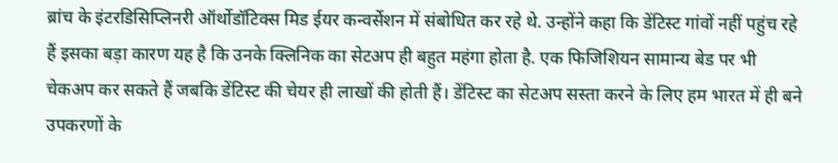ब्रांच के इंटरडिसिप्लिनरी ऑर्थोडॉटिक्स मिड ईयर कन्वर्सेशन में संबोधित कर रहे थे. उन्होंने कहा कि डेंटिस्ट गांवों नहीं पहुंच रहे हैं इसका बड़ा कारण यह है कि उनके क्लिनिक का सेटअप ही बहुत महंगा होता है. एक फिजिशियन सामान्य बेड पर भी चेकअप कर सकते हैं जबकि डेंटिस्ट की चेयर ही लाखों की होती हैं। डेंटिस्ट का सेटअप सस्ता करने के लिए हम भारत में ही बने उपकरणों के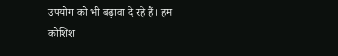उपयोग को भी बढ़ावा दे रहे हैं। हम कोशिश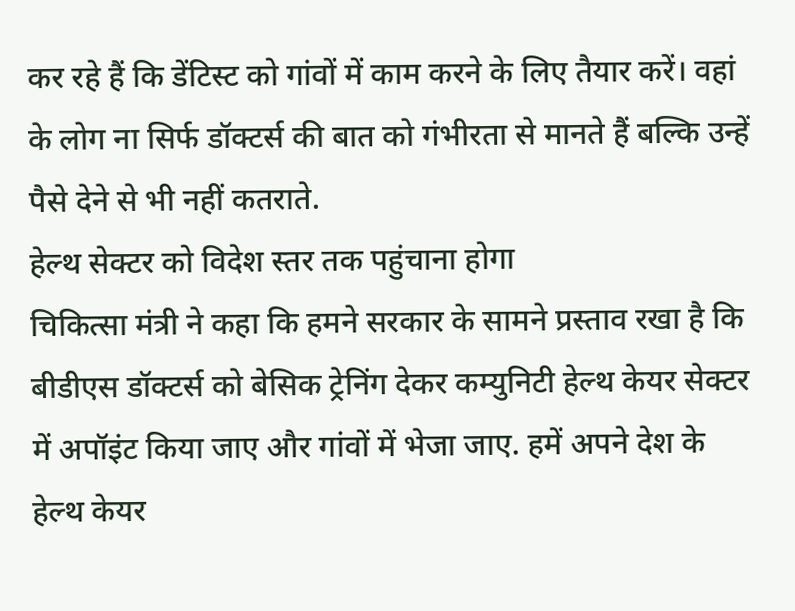कर रहे हैं कि डेंटिस्ट को गांवों में काम करने के लिए तैयार करें। वहां के लोग ना सिर्फ डॉक्टर्स की बात को गंभीरता से मानते हैं बल्कि उन्हें पैसे देने से भी नहीं कतराते.
हेल्थ सेक्टर को विदेश स्तर तक पहुंचाना होगा
चिकित्सा मंत्री ने कहा कि हमने सरकार के सामने प्रस्ताव रखा है कि बीडीएस डॉक्टर्स को बेसिक ट्रेनिंग देकर कम्युनिटी हेल्थ केयर सेक्टर में अपॉइंट किया जाए और गांवों में भेजा जाए. हमें अपने देश के हेल्थ केयर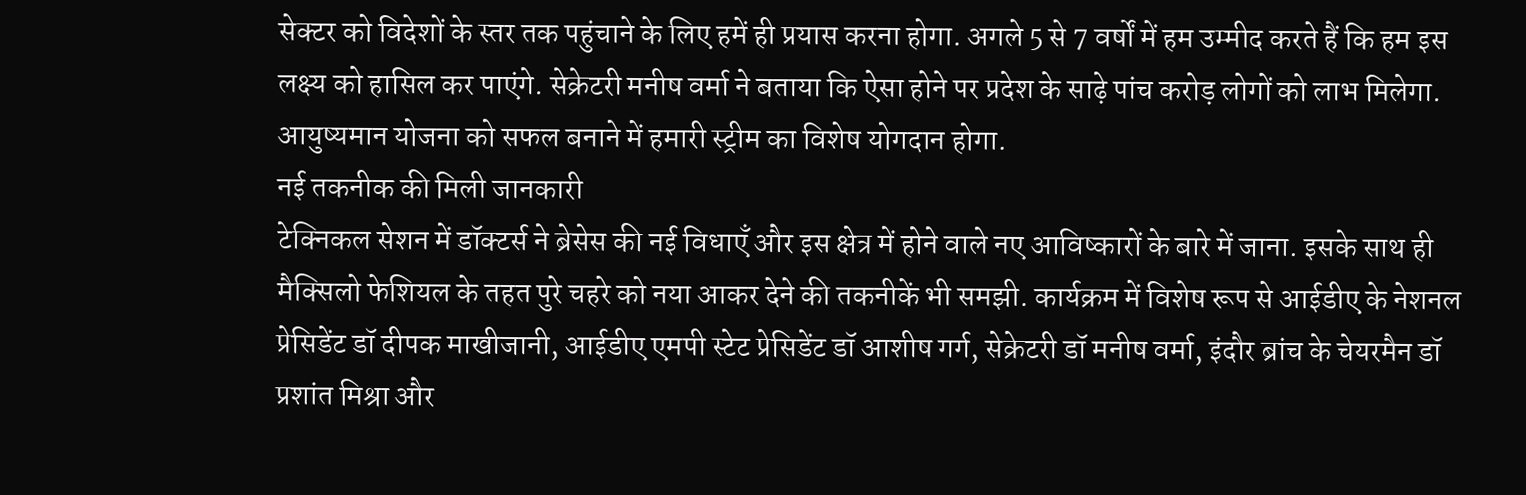सेक्टर को विदेशों के स्तर तक पहुंचाने के लिए हमें ही प्रयास करना होगा. अगले 5 से 7 वर्षों में हम उम्मीद करते हैं कि हम इस लक्ष्य को हासिल कर पाएंगे. सेक्रेटरी मनीष वर्मा ने बताया कि ऐसा होने पर प्रदेश के साढ़े पांच करोड़ लोगों को लाभ मिलेगा. आयुष्यमान योजना को सफल बनाने में हमारी स्ट्रीम का विशेष योगदान होगा.
नई तकनीक की मिली जानकारी
टेक्निकल सेशन में डॉक्टर्स ने ब्रेसेस की नई विधाएँ और इस क्षेत्र में होने वाले नए आविष्कारों के बारे में जाना. इसके साथ ही मैक्सिलो फेशियल के तहत पुरे चहरे को नया आकर देने की तकनीकें भी समझी. कार्यक्रम में विशेष रूप से आईडीए के नेशनल प्रेसिडेंट डॉ दीपक माखीजानी, आईडीए एमपी स्टेट प्रेसिडेंट डॉ आशीष गर्ग, सेक्रेटरी डॉ मनीष वर्मा, इंदौर ब्रांच के चेयरमैन डॉ प्रशांत मिश्रा और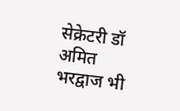सेक्रेटरी डॉ अमित भरद्वाज भी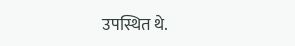उपस्थित थे.